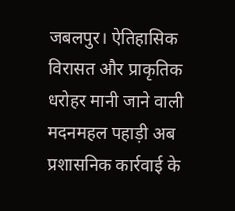जबलपुर। ऐतिहासिक विरासत और प्राकृतिक धरोहर मानी जाने वाली मदनमहल पहाड़ी अब प्रशासनिक कार्रवाई के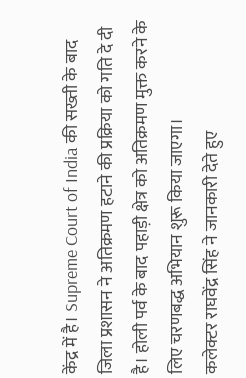केंद्र में है। Supreme Court of India की सख्ती के बाद जिला प्रशासन ने अतिक्रमण हटाने की प्रक्रिया को गति दे दी है। होली पर्व के बाद पहाड़ी क्षेत्र को अतिक्रमण मुक्त करने के लिए चरणबद्ध अभियान शुरू किया जाएगा।
कलेक्टर राघवेंद्र सिंह ने जानकारी देते हुए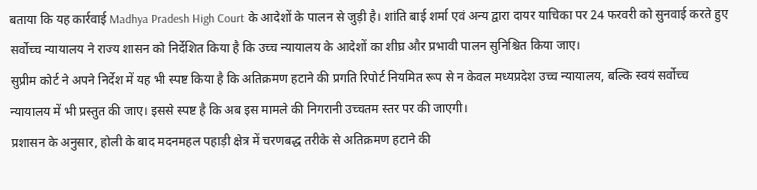बताया कि यह कार्रवाई Madhya Pradesh High Court के आदेशों के पालन से जुड़ी है। शांति बाई शर्मा एवं अन्य द्वारा दायर याचिका पर 24 फरवरी को सुनवाई करते हुए सर्वोच्च न्यायालय ने राज्य शासन को निर्देशित किया है कि उच्च न्यायालय के आदेशों का शीघ्र और प्रभावी पालन सुनिश्चित किया जाए।
सुप्रीम कोर्ट ने अपने निर्देश में यह भी स्पष्ट किया है कि अतिक्रमण हटाने की प्रगति रिपोर्ट नियमित रूप से न केवल मध्यप्रदेश उच्च न्यायालय, बल्कि स्वयं सर्वोच्च न्यायालय में भी प्रस्तुत की जाए। इससे स्पष्ट है कि अब इस मामले की निगरानी उच्चतम स्तर पर की जाएगी।
प्रशासन के अनुसार, होली के बाद मदनमहल पहाड़ी क्षेत्र में चरणबद्ध तरीके से अतिक्रमण हटाने की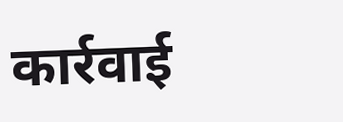कार्रवाई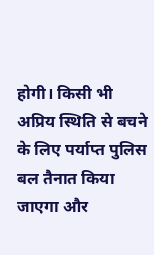होगी। किसी भी अप्रिय स्थिति से बचने के लिए पर्याप्त पुलिस बल तैनात किया जाएगा और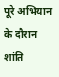पूरे अभियान के दौरान शांति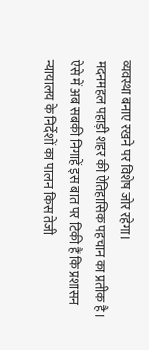व्यवस्था बनाए रखने पर विशेष जोर रहेगा।
मदनमहल पहाड़ी शहर की ऐतिहासिक पहचान का प्रतीक है। ऐसे में अब सबकी निगाहें इस बात पर टिकी हैं कि प्रशासन न्यायालय के निर्देशों का पालन किस तेजी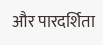और पारदर्शिता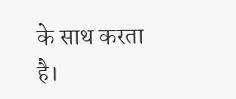के साथ करता है।